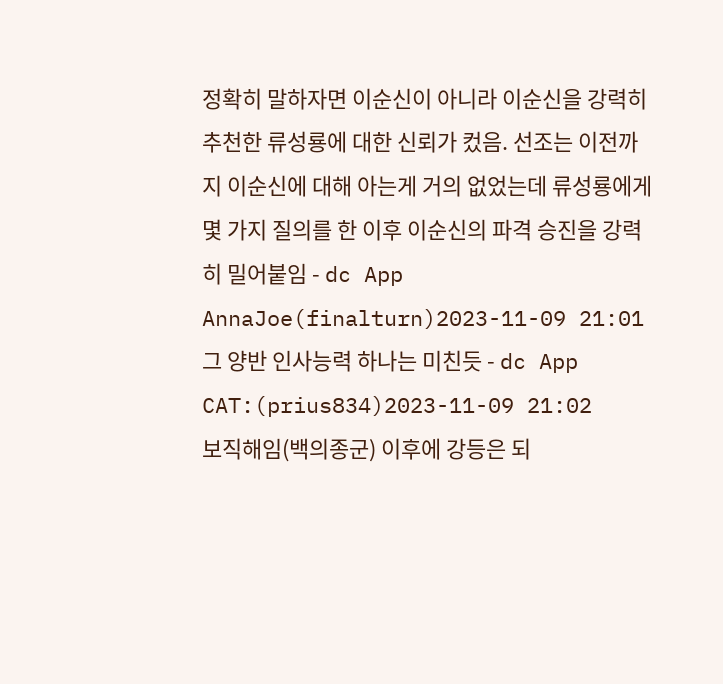정확히 말하자면 이순신이 아니라 이순신을 강력히 추천한 류성룡에 대한 신뢰가 컸음. 선조는 이전까지 이순신에 대해 아는게 거의 없었는데 류성룡에게 몇 가지 질의를 한 이후 이순신의 파격 승진을 강력히 밀어붙임 - dc App
AnnaJoe(finalturn)2023-11-09 21:01
그 양반 인사능력 하나는 미친듯 - dc App
CAT:(prius834)2023-11-09 21:02
보직해임(백의종군) 이후에 강등은 되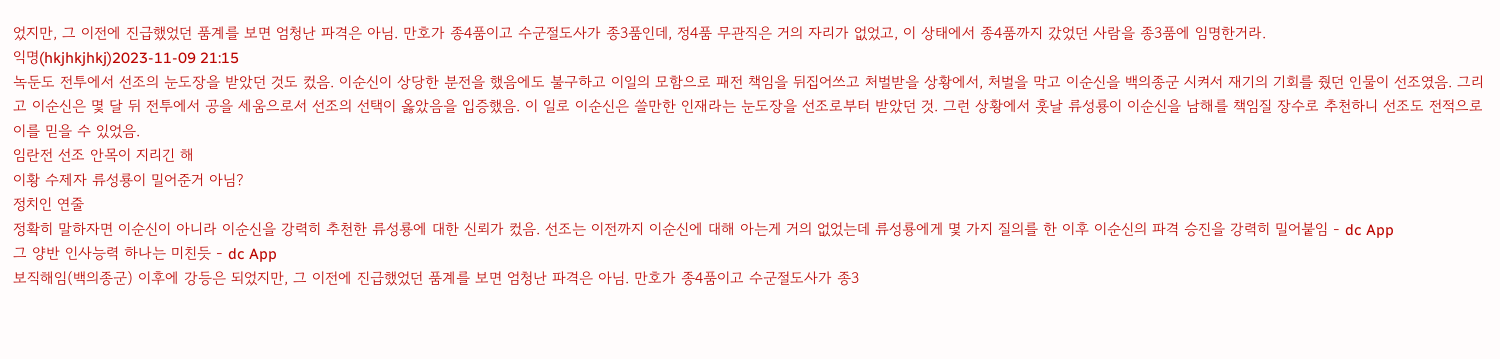었지만, 그 이전에 진급했었던 품계를 보면 엄청난 파격은 아님. 만호가 종4품이고 수군절도사가 종3품인데, 정4품 무관직은 거의 자리가 없었고, 이 상태에서 종4품까지 갔었던 사람을 종3품에 임명한거라.
익명(hkjhkjhkj)2023-11-09 21:15
녹둔도 전투에서 선조의 눈도장을 받았던 것도 컸음. 이순신이 상당한 분전을 했음에도 불구하고 이일의 모함으로 패전 책임을 뒤집어쓰고 처벌받을 상황에서, 처벌을 막고 이순신을 백의종군 시켜서 재기의 기회를 줬던 인물이 선조였음. 그리고 이순신은 몇 달 뒤 전투에서 공을 세움으로서 선조의 선택이 옳았음을 입증했음. 이 일로 이순신은 쓸만한 인재라는 눈도장을 선조로부터 받았던 것. 그런 상황에서 훗날 류성룡이 이순신을 남해를 책임질 장수로 추천하니 선조도 전적으로 이를 믿을 수 있었음.
임란전 선조 안목이 지리긴 해
이황 수제자 류성룡이 밀어준거 아님?
정치인 연줄
정확히 말하자면 이순신이 아니라 이순신을 강력히 추천한 류성룡에 대한 신뢰가 컸음. 선조는 이전까지 이순신에 대해 아는게 거의 없었는데 류성룡에게 몇 가지 질의를 한 이후 이순신의 파격 승진을 강력히 밀어붙임 - dc App
그 양반 인사능력 하나는 미친듯 - dc App
보직해임(백의종군) 이후에 강등은 되었지만, 그 이전에 진급했었던 품계를 보면 엄청난 파격은 아님. 만호가 종4품이고 수군절도사가 종3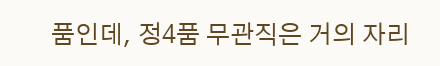품인데, 정4품 무관직은 거의 자리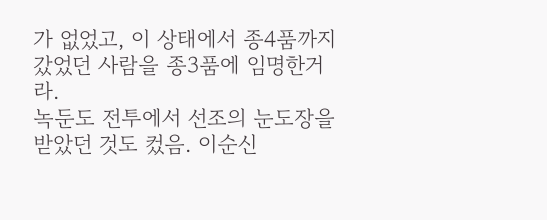가 없었고, 이 상태에서 종4품까지 갔었던 사람을 종3품에 임명한거라.
녹둔도 전투에서 선조의 눈도장을 받았던 것도 컸음. 이순신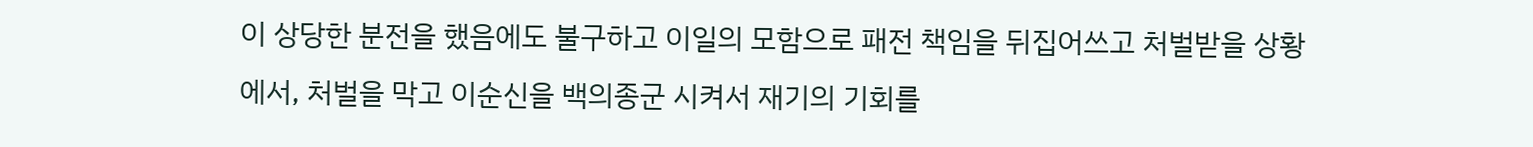이 상당한 분전을 했음에도 불구하고 이일의 모함으로 패전 책임을 뒤집어쓰고 처벌받을 상황에서, 처벌을 막고 이순신을 백의종군 시켜서 재기의 기회를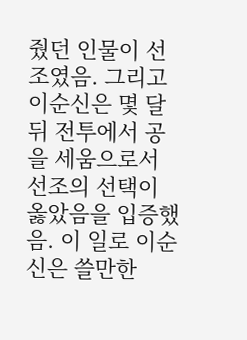줬던 인물이 선조였음. 그리고 이순신은 몇 달 뒤 전투에서 공을 세움으로서 선조의 선택이 옳았음을 입증했음. 이 일로 이순신은 쓸만한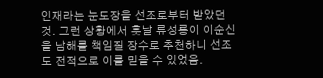인재라는 눈도장을 선조로부터 받았던 것. 그런 상황에서 훗날 류성룡이 이순신을 남해를 책임질 장수로 추천하니 선조도 전적으로 이를 믿을 수 있었음.